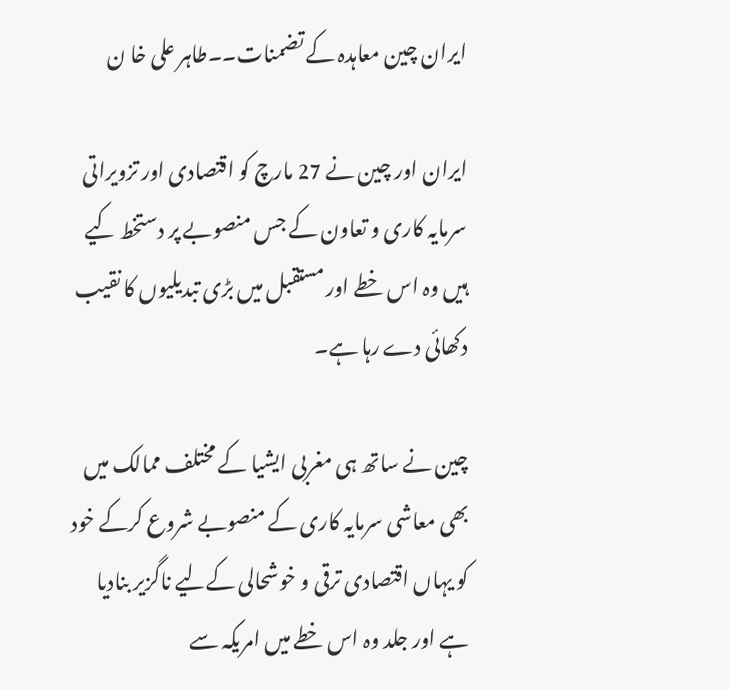ایران چین معاہدہ کے تضمنات۔۔طاہر علی خا ن

ایران اور چین نے 27 مارچ کو اقتصادی اور تزویراتی سرمایہ کاری و تعاون کے جس منصوبے پر دستخط کیے ہیں وہ اس خطے اور مستقبل میں بڑی تبدیلیوں کا نقیب دکھائی دے رہا ہے۔

چین نے ساتھ ہی مغربی ایشیا کے مختلف ممالک میں بھی معاشی سرمایہ کاری کے منصوبے شروع کرکے خود کو یہاں اقتصادی ترقی و خوشحالی کےلیے ناگزیر بنادیا ہے اور جلد وہ اس خطے میں امریکہ سے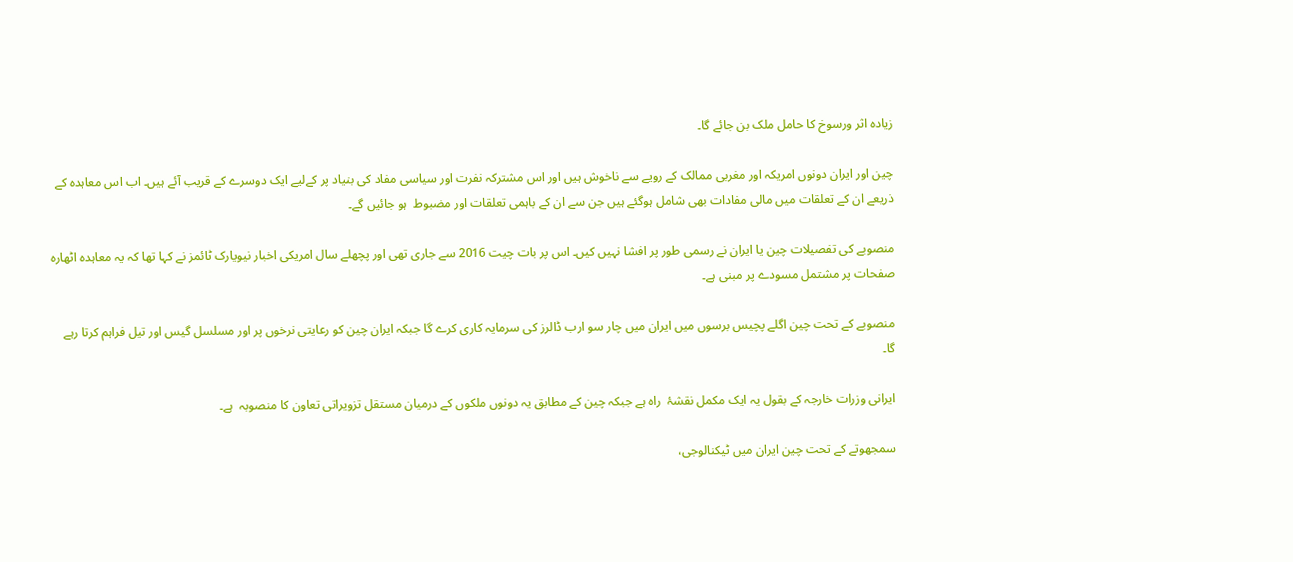زیادہ اثر ورسوخ کا حامل ملک بن جائے گا۔

چین اور ایران دونوں امریکہ اور مغربی ممالک کے رویے سے ناخوش ہیں اور اس مشترکہ نفرت اور سیاسی مفاد کی بنیاد پر کےلیے ایک دوسرے کے قریب آئے ہیں۔ اب اس معاہدہ کے ذریعے ان کے تعلقات میں مالی مفادات بھی شامل ہوگئے ہیں جن سے ان کے باہمی تعلقات اور مضبوط  ہو جائیں گے۔

منصوبے کی تفصیلات چین یا ایران نے رسمی طور پر افشا نہیں کیں۔ اس پر بات چیت 2016 سے جاری تھی اور پچھلے سال امریکی اخبار نیویارک ٹائمز نے کہا تھا کہ یہ معاہدہ اٹھارہ صفحات پر مشتمل مسودے پر مبنی ہے۔

منصوبے کے تحت چین اگلے پچیس برسوں میں ایران میں چار سو ارب ڈالرز کی سرمایہ کاری کرے گا جبکہ ایران چین کو رعایتی نرخوں پر اور مسلسل گیس اور تیل فراہم کرتا رہے گا۔

ایرانی وزرات خارجہ کے بقول یہ ایک مکمل نقشۂ  راہ ہے جبکہ چین کے مطابق یہ دونوں ملکوں کے درمیان مستقل تزویراتی تعاون کا منصوبہ  ہے۔

سمجھوتے کے تحت چین ایران میں ٹیکنالوجی،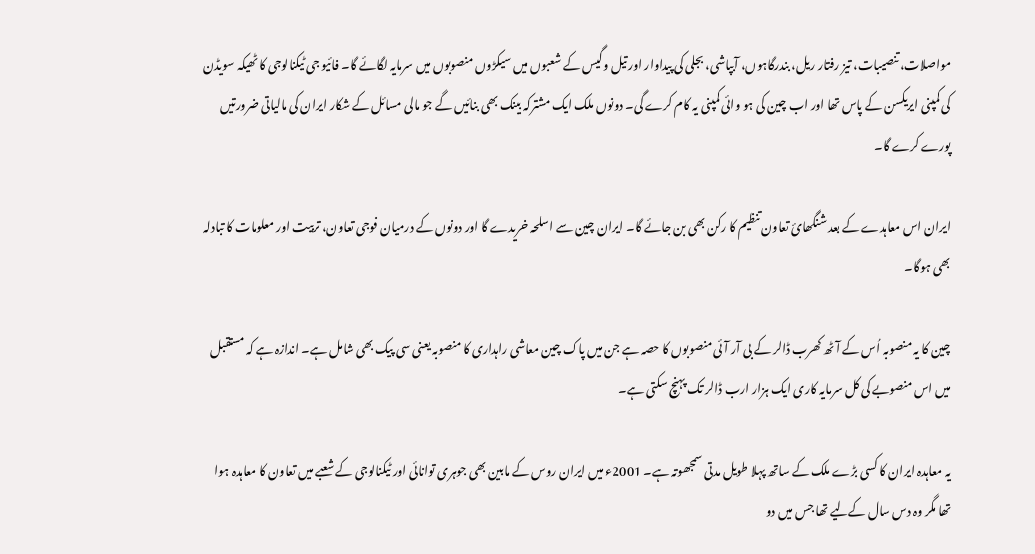مواصلات، تنصیبات، تیز رفتار ریل، بندرگاہوں، آبپاشی، بجلی کی پیداوار اور تیل وگیس کے شعبوں میں سیکڑوں منصوبوں میں سرمایہ لگائے گا۔ فائیو جی ٹیکنالوجی کا ٹھیکہ سویڈن کی کمپنی ایریکسن کے پاس تھا اور اب چین کی ہو وائی کمپنی یہ کام کرے گی۔ دونوں ملک ایک مشترکہ بینک بھی بنائیں گے جو مالی مسائل کے شکار ایران کی مالیاتی ضرورتیں پورے کرے گا۔

ایران اس معاہدے کے بعد شنگھائ تعاون تنظیم کا رکن بھی بن جائے گا۔ ایران چین سے اسلحہ خریدے گا اور دونوں کے درمیان فوجی تعاون، تربیت اور معلومات کا تبادلہ بھی ہوگا۔

چین کا یہ منصوبہ اُس کے آٹھ کھرب ڈالر کے بی آر آئی منصوبوں کا حصہ ہے جن میں پاک چین معاشی راہداری کا منصوبہ یعنی سی پیک بھی شامل ہے۔ اندازہ ہے کہ مستقبل میں اس منصوبے کی کل سرمایہ کاری ایک ہزار ارب ڈالر تک پہنچ سکتی ہے۔

یہ معاہدہ ایران کا کسی بڑے ملک کے ساتھ پہلا طویل مدتی سمجھوتہ ہے۔ 2001ء میں ایران روس کے مابین بھی جوہری توانائی اور ٹیکنالوجی کے شعبے میں تعاون کا معاہدہ ہوا تھا مگر وہ دس سال کےلیے تھا جس میں دو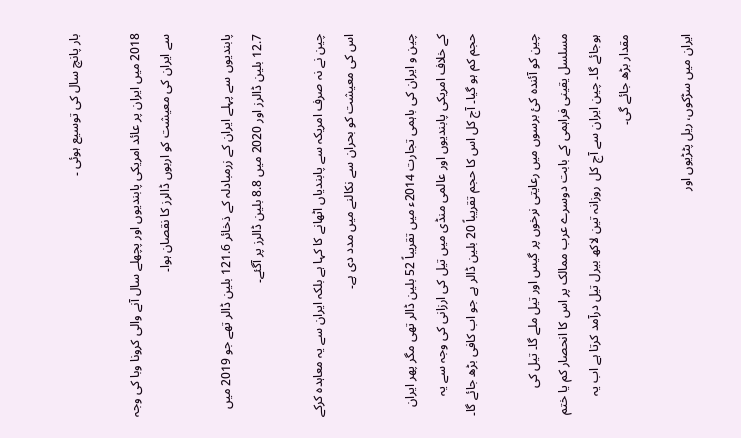بار پانچ سال کی توسیع ہوئی ۔

2018 میں ایران پر عائد امریکی پابندیوں اور پچھلے سال آنے والی کرونا وبا کی وجہ سے ایران کی معیشت کو اربوں ڈالرز کا نقصان ہوا۔

پابندیوں سے پہلے ایران کے زرمبادلہ کے ذخائر 121.6 بلین ڈالر تھے جو 2019 میں 12.7 بلین ڈالرز اور 2020 میں 8.8 بلین ڈالرز پر آگئے۔

چین نے نہ صرف امریکہ سے پابندیاں اٹھانے کا کہا ہے بلکہ ایران سے یہ معاہدہ کرکے اس کی معیشت کو بحران سے نکالنے میں مدد دی ہے۔

چین و ایران کی باہمی تجارت 2014ء میں تقریباً 52 بلین ڈالر تھی مگر پھر ایران کے خلاف امریکی پابندیوں اور عالمی منڈی میں تیل کی ارزانی کی وجہ سے یہ حجم کم ہو گیا۔ آج کل اس کا حجم تقریباً 20 بلین ڈالر ہے جو اب کافی بڑھ جائے گا۔

چین کو آئندہ کئ برسوں میں رعایتی نرخوں پر گیس اور تیل ملے گا۔ تیل کی مسلسل یقینی فراہمی کے بابت دوسرے عرب ممالک پر اس کا انحصار کم یا ختم ہوجائے گا۔ چین ایران سے آج کل  روزانہ تین لاکھ بیرل تیل درآمد کرتا ہے اب یہ مقدار بڑھ جائے گی۔

ایران میں سڑکوں، ریل پٹڑیوں اور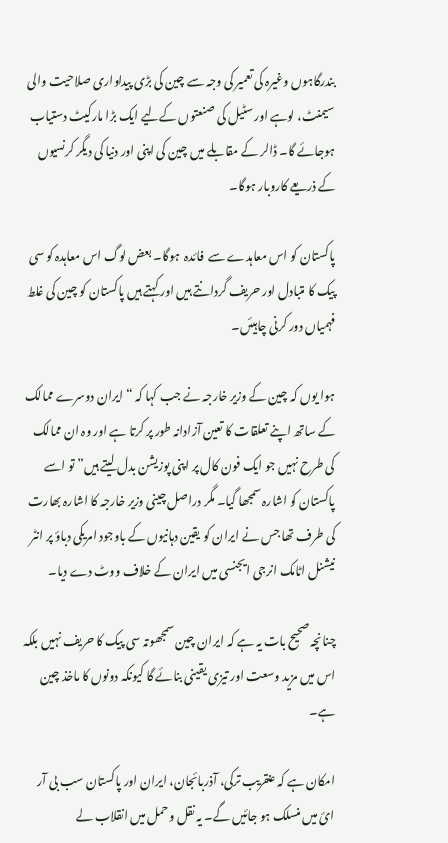بندرگاہوں وغیرہ کی تعمیر کی وجہ سے چین کی بڑی پیداواری صلاحیت والی سیمنٹ، لوہے اور سٹیل کی صنعتوں کےلیے ایک بڑا مارکیٹ دستیاب ہوجائے گا۔ ڈالر کے مقابلے میں چین کی اپنی اور دنیا کی دیگر کرنسیوں کے ذریعے کاروبار ہوگا۔

پاکستان کو اس معاہدے سے  فائدہ  ہوگا۔ بعض لوگ اس معاہدہ کو سی پیک کا متبادل اور حریف گردانتے ہیں اور کہتے ہیں پاکستان کو چین کی غلط فہمیاں دور کرنی چاہیئں۔

ہوا یوں کہ چین کے وزیر خارجہ نے جب کہا کہ “ایران دوسرے ممالک کے ساتھ اپنے تعلقات کا تعین آزادانہ طور پر کرتا ہے اور وہ ان ممالک کی طرح نہیں جو ایک فون کال پر اپنی پوزیشن بدل لیتے ہیں” تو اسے پاکستان کو اشارہ سمجھا گیا۔ مگر دراصل چینی وزیر خارجہ کا اشارہ بھارت کی طرف تھا جس نے ایران کو یقین دہانیوں کے باوجود امریکی دباؤ پر انٹر نیشنل اٹامک انرجی ایجنسی میں ایران کے خلاف ووٹ دے دیا۔

چنانچہ صحیح بات یہ ہے کہ ایران چین سمجھوتہ سی پیک کا حریف نہیں بلکہ اس میں مزید وسعت اور تیزی یقینی بنائے گا کیونکہ دونوں کا ماخذ چین ہے۔

امکان ہے کہ عنقریب ترکی، آذربائجان، ایران اور پاکستان سب بی آر ائ میں منسلک ہو جائیں گے۔ یہ نقل وحمل میں انقلاب لے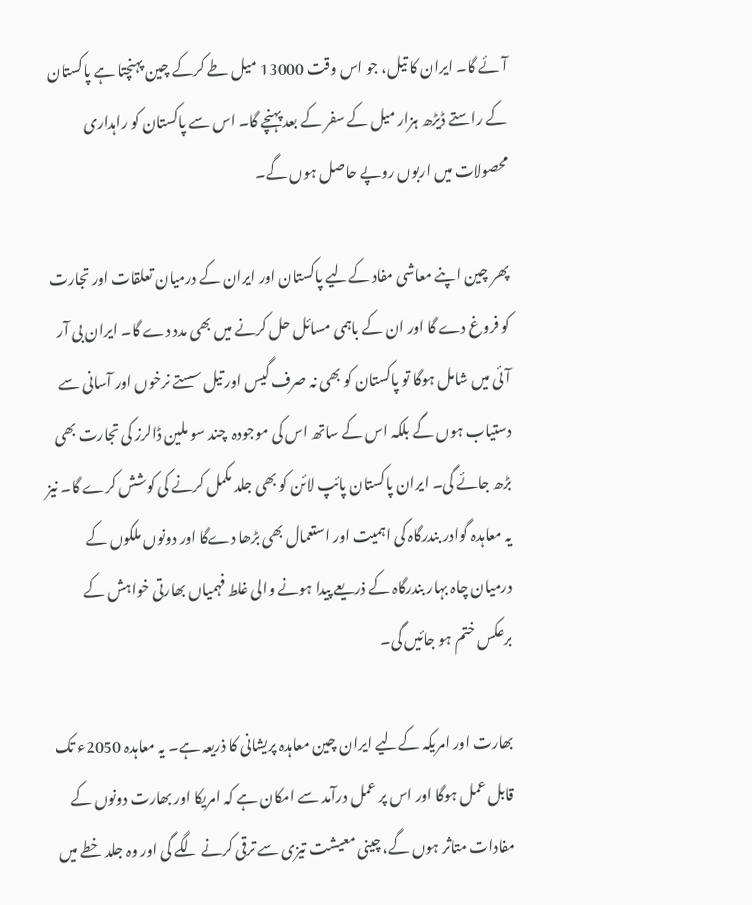آئے گا۔ ایران کا تیل، جو اس وقت 13000 میل طے کرکے چین پہنچتا ہے پاکستان کے راستے ڈیڑھ ہزار میل کے سفر کے بعد پہنچے گا۔ اس سے پاکستان کو راہداری محصولات میں اربوں روپے حاصل ہوں گے۔

پھر چین اپنے معاشی مفاد کےلیے پاکستان اور ایران کے درمیان تعلقات اور تجارت کو فروغ دے گا اور ان کے باہمی مسائل حل کرنے میں بھی مدد دے گا۔ ایران بی آر آئی میں شامل ہوگا تو پاکستان کو بھی نہ صرف گیس اور تیل سستے نرخوں اور آسانی سے دستیاب ہوں گے بلکہ اس کے ساتھ اس کی موجودہ  چند سو ملین ڈالرز کی تجارت بھی بڑھ جائے گی۔ ایران پاکستان پائپ لائن کو بھی جلد مکمل کرنے کی کوشش کرے گا۔ نیز یہ معاہدہ گوادر بندرگاہ کی اہمیت اور استعمال بھی بڑھا دےگا اور دونوں ملکوں کے درمیان چاہ بہار بندرگاہ کے ذریعے پیدا ہونے والی غلط فہمیاں بھارتی خواہش کے برعکس ختم ہو جائیں گی۔

بھارت اور امریکہ کےلیے ایران چین معاہدہ پریشانی کا ذریعہ ہے۔ یہ معاہدہ 2050ء تک قابل عمل ہوگا اور اس پر عمل درآمد سے امکان ہے کہ امریکا اور بھارت دونوں کے مفادات متاثر ہوں گے، چینی معیشت تیزی سے ترقی کرنے لگے گی اور وہ جلد خطے میں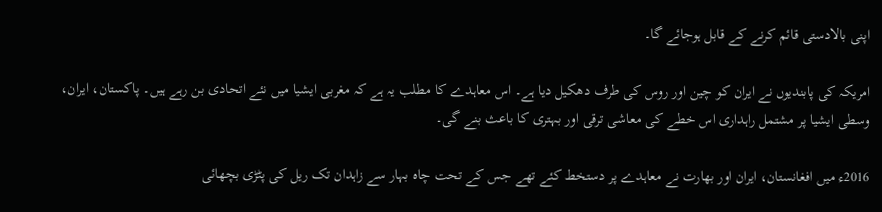اپنی بالادستی قائم کرنے کے قابل ہوجائے گا۔

امریکہ کی پابندیوں نے ایران کو چین اور روس کی طرف دھکیل دیا ہے۔ اس معاہدے کا مطلب یہ ہے کہ مغربی ایشیا میں نئے اتحادی بن رہے ہیں۔ پاکستان، ایران، وسطی ایشیا پر مشتمل راہداری اس خطے کی معاشی ترقی اور بہتری کا باعث بنے گی۔

2016ء میں افغانستان، ایران اور بھارت نے معاہدے پر دستخط کئے تھے جس کے تحت چاہ بہار سے زاہدان تک ریل کی پٹڑی بچھائی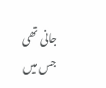جانی تھی جس میں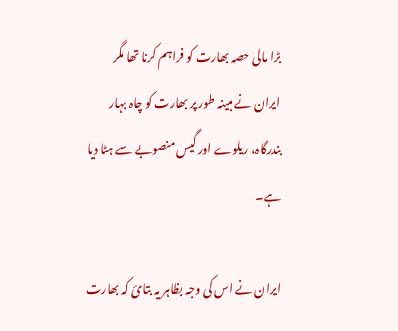بڑا مالی حصہ بھارت کو فراہم کرنا تھا مگر ایران نے مبینہ طور پر بھارت کو چاہ بہار بندرگاہ، ریلوے اور گیس منصوبے سے ہٹا دیا ہے۔

ایران نے اس کی وجہ بظاہر یہ بتائ کہ بھارت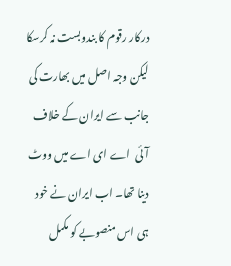درکار رقوم کا بندوبست نہ کرسکا لیکن وجہ اصل میں بھارت کی جانب سے ایران کے خلاف آئی  اے ای اے میں ووٹ دینا تھا۔ اب ایران نے خود ہی اس منصوبے کو مکمل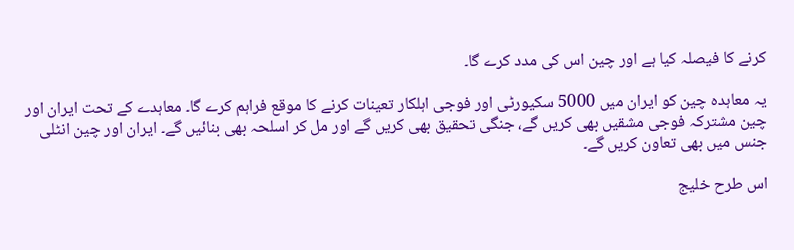کرنے کا فیصلہ کیا ہے اور چین اس کی مدد کرے گا۔

یہ معاہدہ چین کو ایران میں 5000 سکیورٹی اور فوجی اہلکار تعینات کرنے کا موقع فراہم کرے گا۔ معاہدے کے تحت ایران اور چین مشترکہ فوجی مشقیں بھی کریں گے، جنگی تحقیق بھی کریں گے اور مل کر اسلحہ بھی بنائیں گے۔ ایران اور چین انٹلی جنس میں بھی تعاون کریں گے۔

اس طرح خلیج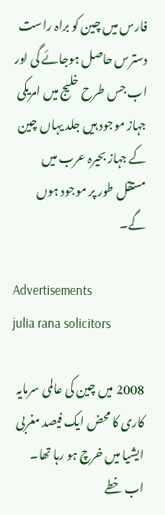فارس میں چین کو براہ راست دسترس حاصل ہوجائے گی اور اب جس طرح خلیج میں امریکی جہاز موجود ہیں جلد یہاں چین کے جہاز بحیرہ عرب میں مستقل طور پر موجود ہوں گے۔

Advertisements
julia rana solicitors

2008 میں چین کی عالمی سرمایہ کاری کا محض ایک فیصد مغربی ایشیا میں خرچ ہو رہا تھا۔ اب خطے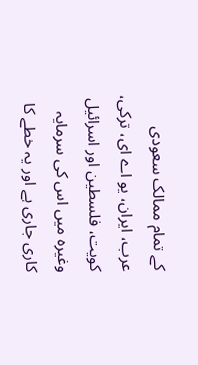کے تمام ممالک سعودی عرب، ایران، یو اے ای، ترکی، کویت، فلسطین اور اسرائیل وغیرہ میں اس کی سرمایہ کاری جاری ہے اور یہ خطے کا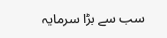سب سے بڑا سرمایہ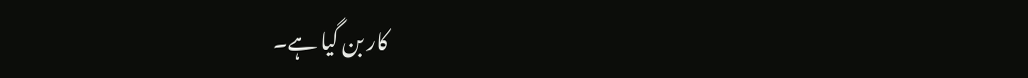کار بن گیا ہے۔